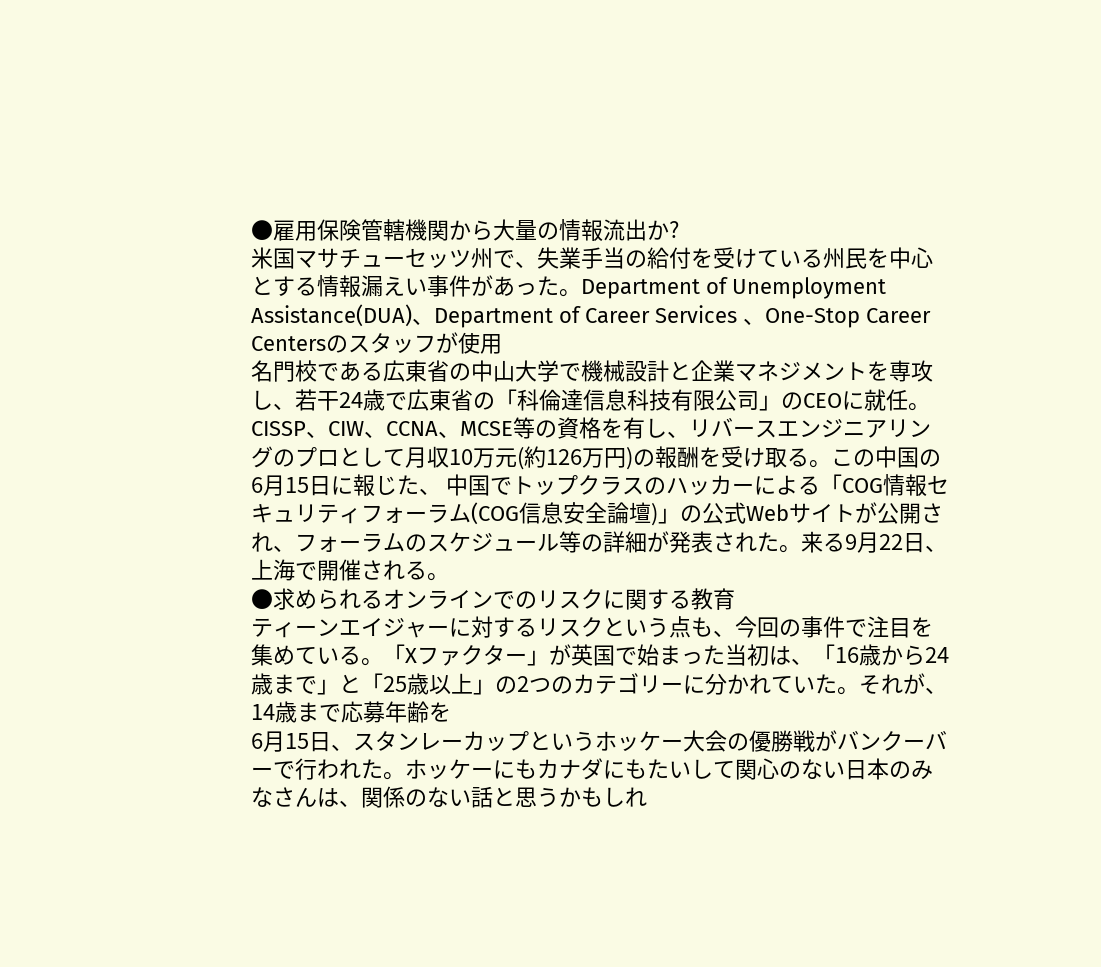●雇用保険管轄機関から大量の情報流出か?
米国マサチューセッツ州で、失業手当の給付を受けている州民を中心とする情報漏えい事件があった。Department of Unemployment Assistance(DUA)、Department of Career Services 、One-Stop Career Centersのスタッフが使用
名門校である広東省の中山大学で機械設計と企業マネジメントを専攻し、若干24歳で広東省の「科倫達信息科技有限公司」のCEOに就任。CISSP、CIW、CCNA、MCSE等の資格を有し、リバースエンジニアリングのプロとして月収10万元(約126万円)の報酬を受け取る。この中国の
6月15日に報じた、 中国でトップクラスのハッカーによる「COG情報セキュリティフォーラム(COG信息安全論壇)」の公式Webサイトが公開され、フォーラムのスケジュール等の詳細が発表された。来る9月22日、上海で開催される。
●求められるオンラインでのリスクに関する教育
ティーンエイジャーに対するリスクという点も、今回の事件で注目を集めている。「Xファクター」が英国で始まった当初は、「16歳から24歳まで」と「25歳以上」の2つのカテゴリーに分かれていた。それが、14歳まで応募年齢を
6月15日、スタンレーカップというホッケー大会の優勝戦がバンクーバーで行われた。ホッケーにもカナダにもたいして関心のない日本のみなさんは、関係のない話と思うかもしれ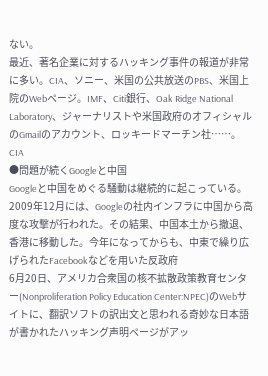ない。
最近、著名企業に対するハッキング事件の報道が非常に多い。CIA、ソニー、米国の公共放送のPBS、米国上院のWebページ。IMF、Citi銀行、Oak Ridge National Laboratory、ジャーナリストや米国政府のオフィシャルのGmailのアカウント、ロッキードマーチン社……。
CIA
●問題が続くGoogleと中国
Googleと中国をめぐる騒動は継続的に起こっている。2009年12月には、Googleの社内インフラに中国から高度な攻撃が行われた。その結果、中国本土から撤退、香港に移動した。今年になってからも、中東で繰り広げられたFacebookなどを用いた反政府
6月20日、アメリカ合衆国の核不拡散政策教育センター(Nonproliferation Policy Education Center:NPEC)のWebサイトに、翻訳ソフトの訳出文と思われる奇妙な日本語が書かれたハッキング声明ページがアッ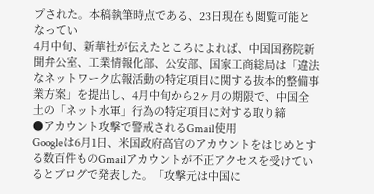プされた。本稿執筆時点である、23日現在も閲覧可能となってい
4月中旬、新華社が伝えたところによれば、中国国務院新聞弁公室、工業情報化部、公安部、国家工商総局は「違法なネットワーク広報活動の特定項目に関する抜本的整備事業方案」を提出し、4月中旬から2ヶ月の期限で、中国全土の「ネット水軍」行為の特定項目に対する取り締
●アカウント攻撃で警戒されるGmail使用
Googleは6月1日、米国政府高官のアカウントをはじめとする数百件ものGmailアカウントが不正アクセスを受けているとブログで発表した。「攻撃元は中国に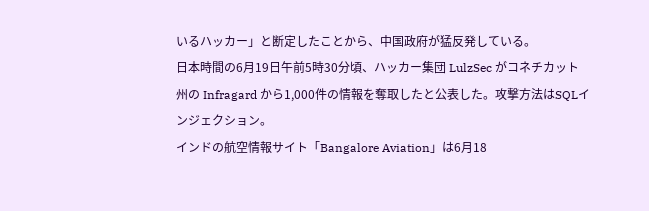いるハッカー」と断定したことから、中国政府が猛反発している。
日本時間の6月19日午前5時30分頃、ハッカー集団 LulzSec がコネチカット州の Infragard から1,000件の情報を奪取したと公表した。攻撃方法はSQLインジェクション。
インドの航空情報サイト「Bangalore Aviation」は6月18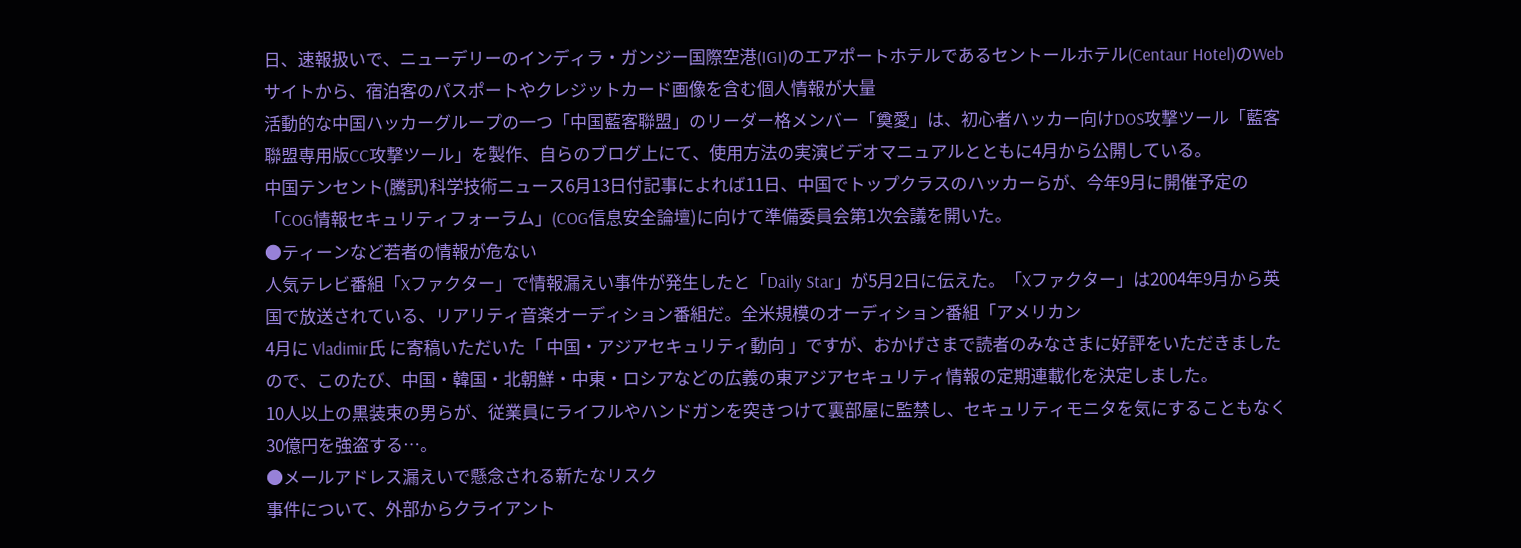日、速報扱いで、ニューデリーのインディラ・ガンジー国際空港(IGI)のエアポートホテルであるセントールホテル(Centaur Hotel)のWebサイトから、宿泊客のパスポートやクレジットカード画像を含む個人情報が大量
活動的な中国ハッカーグループの一つ「中国藍客聯盟」のリーダー格メンバー「奠愛」は、初心者ハッカー向けDOS攻撃ツール「藍客聯盟専用版CC攻撃ツール」を製作、自らのブログ上にて、使用方法の実演ビデオマニュアルとともに4月から公開している。
中国テンセント(騰訊)科学技術ニュース6月13日付記事によれば11日、中国でトップクラスのハッカーらが、今年9月に開催予定の「COG情報セキュリティフォーラム」(COG信息安全論壇)に向けて準備委員会第1次会議を開いた。
●ティーンなど若者の情報が危ない
人気テレビ番組「Xファクター」で情報漏えい事件が発生したと「Daily Star」が5月2日に伝えた。「Xファクター」は2004年9月から英国で放送されている、リアリティ音楽オーディション番組だ。全米規模のオーディション番組「アメリカン
4月に Vladimir氏 に寄稿いただいた「 中国・アジアセキュリティ動向 」ですが、おかげさまで読者のみなさまに好評をいただきましたので、このたび、中国・韓国・北朝鮮・中東・ロシアなどの広義の東アジアセキュリティ情報の定期連載化を決定しました。
10人以上の黒装束の男らが、従業員にライフルやハンドガンを突きつけて裏部屋に監禁し、セキュリティモニタを気にすることもなく30億円を強盗する…。
●メールアドレス漏えいで懸念される新たなリスク
事件について、外部からクライアント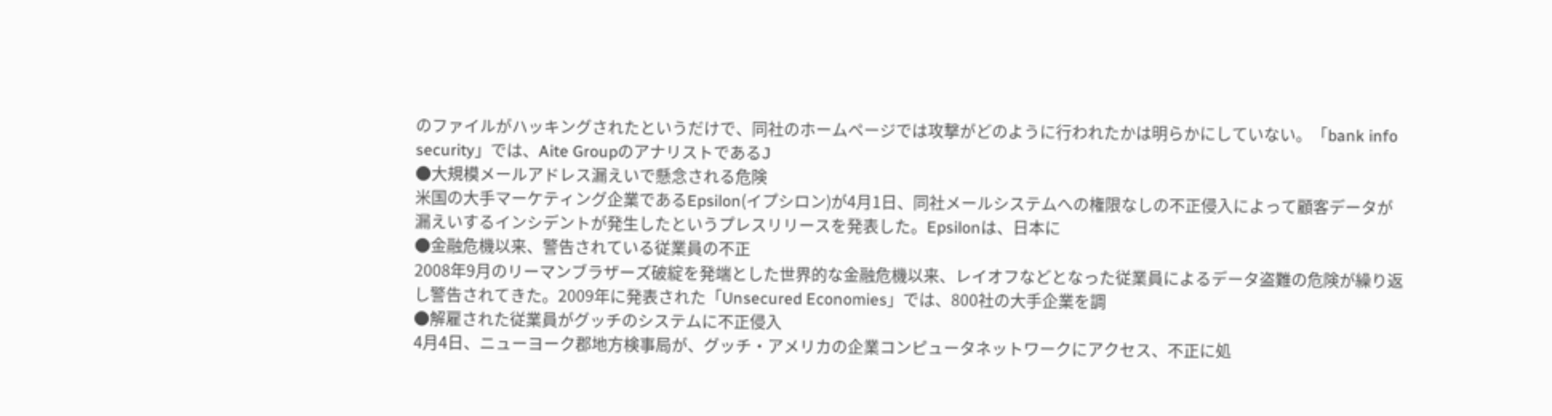のファイルがハッキングされたというだけで、同社のホームページでは攻撃がどのように行われたかは明らかにしていない。「bank info security」では、Aite GroupのアナリストであるJ
●大規模メールアドレス漏えいで懸念される危険
米国の大手マーケティング企業であるEpsilon(イプシロン)が4月1日、同社メールシステムへの権限なしの不正侵入によって顧客データが漏えいするインシデントが発生したというプレスリリースを発表した。Epsilonは、日本に
●金融危機以来、警告されている従業員の不正
2008年9月のリーマンブラザーズ破綻を発端とした世界的な金融危機以来、レイオフなどとなった従業員によるデータ盗難の危険が繰り返し警告されてきた。2009年に発表された「Unsecured Economies」では、800社の大手企業を調
●解雇された従業員がグッチのシステムに不正侵入
4月4日、ニューヨーク郡地方検事局が、グッチ・アメリカの企業コンピュータネットワークにアクセス、不正に処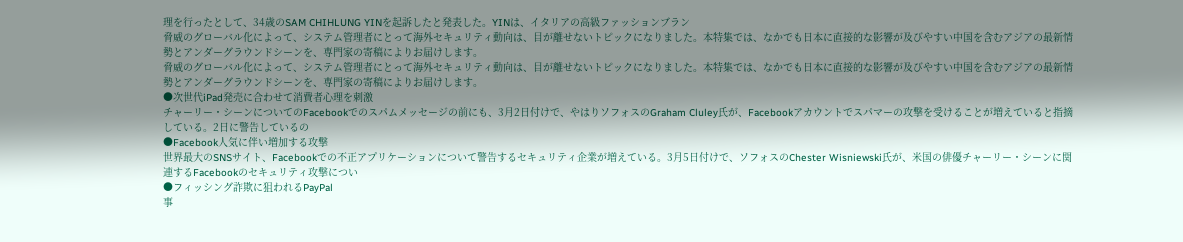理を行ったとして、34歳のSAM CHIHLUNG YINを起訴したと発表した。YINは、イタリアの高級ファッションブラン
脅威のグローバル化によって、システム管理者にとって海外セキュリティ動向は、目が離せないトピックになりました。本特集では、なかでも日本に直接的な影響が及びやすい中国を含むアジアの最新情勢とアンダーグラウンドシーンを、専門家の寄稿によりお届けします。
脅威のグローバル化によって、システム管理者にとって海外セキュリティ動向は、目が離せないトピックになりました。本特集では、なかでも日本に直接的な影響が及びやすい中国を含むアジアの最新情勢とアンダーグラウンドシーンを、専門家の寄稿によりお届けします。
●次世代iPad発売に合わせて消費者心理を刺激
チャーリー・シーンについてのFacebookでのスパムメッセージの前にも、3月2日付けで、やはりソフォスのGraham Cluley氏が、Facebookアカウントでスパマーの攻撃を受けることが増えていると指摘している。2日に警告しているの
●Facebook人気に伴い増加する攻撃
世界最大のSNSサイト、Facebookでの不正アプリケーションについて警告するセキュリティ企業が増えている。3月5日付けで、ソフォスのChester Wisniewski氏が、米国の俳優チャーリー・シーンに関連するFacebookのセキュリティ攻撃につい
●フィッシング詐欺に狙われるPayPal
事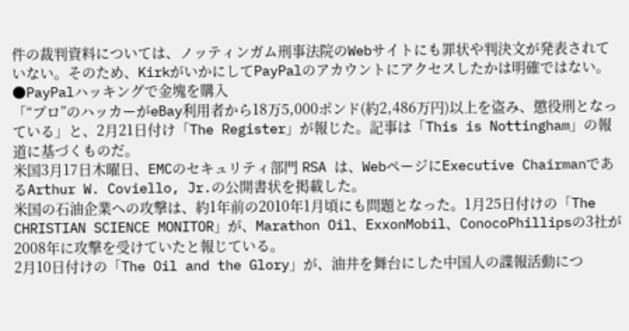件の裁判資料については、ノッティンガム刑事法院のWebサイトにも罪状や判決文が発表されていない。そのため、KirkがいかにしてPayPalのアカウントにアクセスしたかは明確ではない。
●PayPalハッキングで金塊を購入
「“プロ”のハッカーがeBay利用者から18万5,000ポンド(約2,486万円)以上を盗み、懲役刑となっている」と、2月21日付け「The Register」が報じた。記事は「This is Nottingham」の報道に基づくものだ。
米国3月17日木曜日、EMCのセキュリティ部門 RSA は、WebページにExecutive ChairmanであるArthur W. Coviello, Jr.の公開書状を掲載した。
米国の石油企業への攻撃は、約1年前の2010年1月頃にも問題となった。1月25日付けの「The CHRISTIAN SCIENCE MONITOR」が、Marathon Oil、ExxonMobil、ConocoPhillipsの3社が2008年に攻撃を受けていたと報じている。
2月10日付けの「The Oil and the Glory」が、油井を舞台にした中国人の諜報活動につ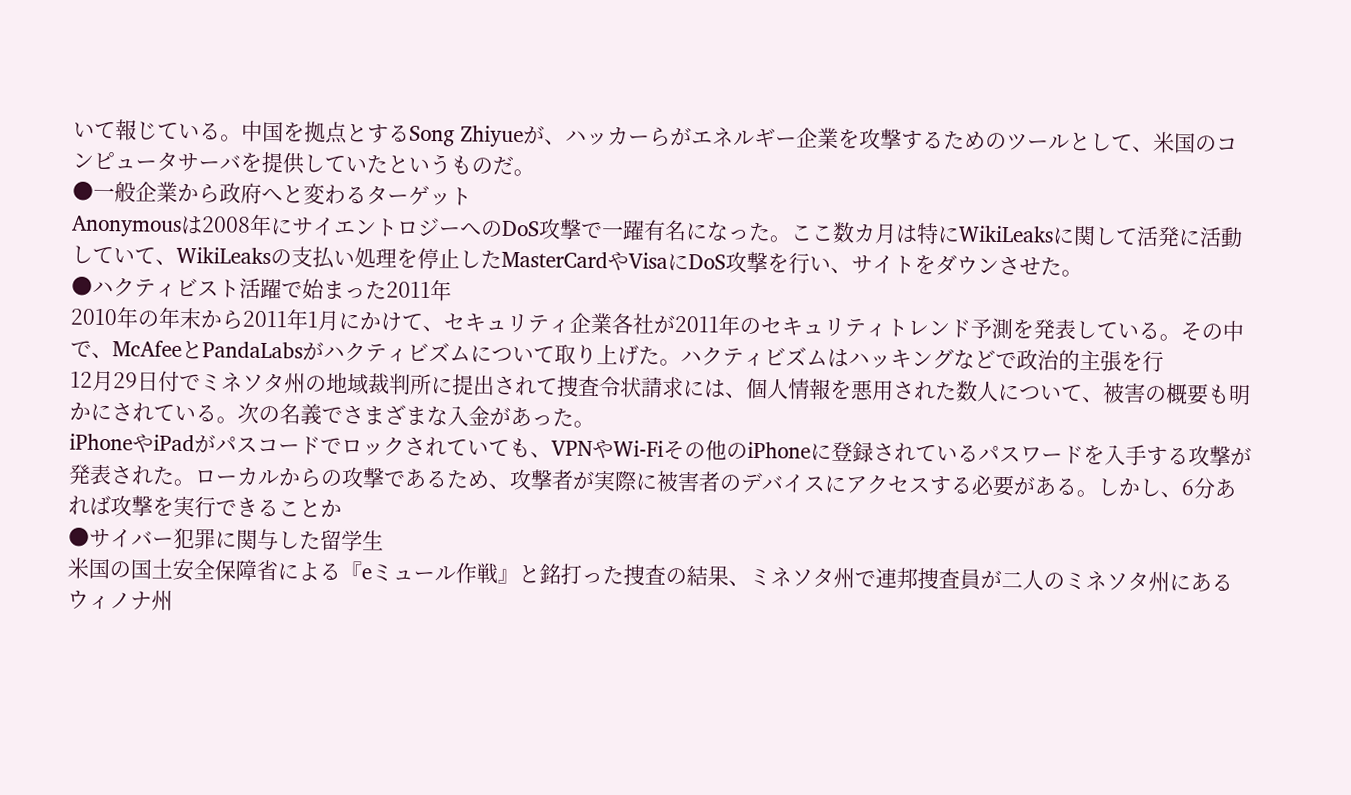いて報じている。中国を拠点とするSong Zhiyueが、ハッカーらがエネルギー企業を攻撃するためのツールとして、米国のコンピュータサーバを提供していたというものだ。
●一般企業から政府へと変わるターゲット
Anonymousは2008年にサイエントロジーへのDoS攻撃で一躍有名になった。ここ数カ月は特にWikiLeaksに関して活発に活動していて、WikiLeaksの支払い処理を停止したMasterCardやVisaにDoS攻撃を行い、サイトをダウンさせた。
●ハクティビスト活躍で始まった2011年
2010年の年末から2011年1月にかけて、セキュリティ企業各社が2011年のセキュリティトレンド予測を発表している。その中で、McAfeeとPandaLabsがハクティビズムについて取り上げた。ハクティビズムはハッキングなどで政治的主張を行
12月29日付でミネソタ州の地域裁判所に提出されて捜査令状請求には、個人情報を悪用された数人について、被害の概要も明かにされている。次の名義でさまざまな入金があった。
iPhoneやiPadがパスコードでロックされていても、VPNやWi-Fiその他のiPhoneに登録されているパスワードを入手する攻撃が発表された。ローカルからの攻撃であるため、攻撃者が実際に被害者のデバイスにアクセスする必要がある。しかし、6分あれば攻撃を実行できることか
●サイバー犯罪に関与した留学生
米国の国土安全保障省による『eミュール作戦』と銘打った捜査の結果、ミネソタ州で連邦捜査員が二人のミネソタ州にあるウィノナ州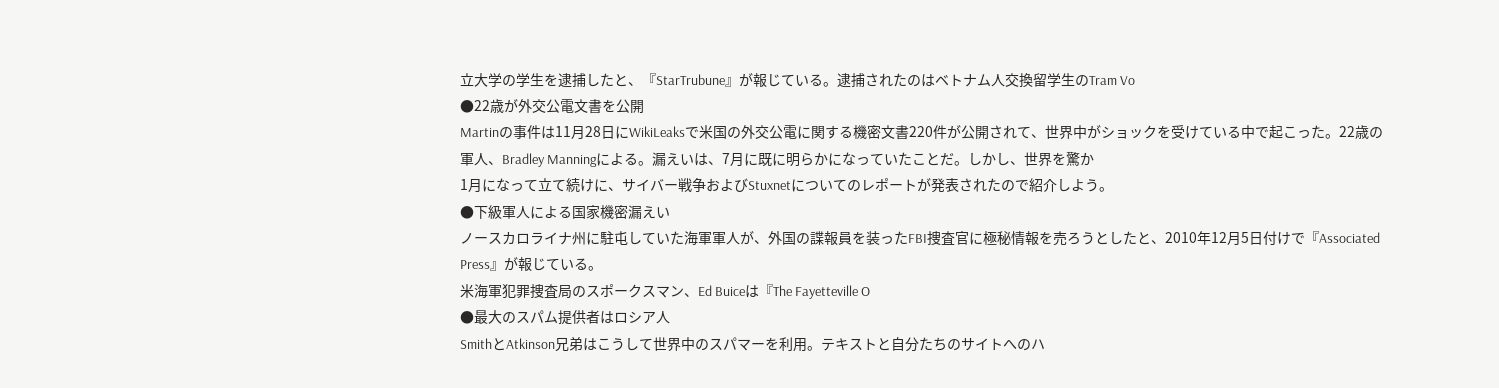立大学の学生を逮捕したと、『StarTrubune』が報じている。逮捕されたのはベトナム人交換留学生のTram Vo
●22歳が外交公電文書を公開
Martinの事件は11月28日にWikiLeaksで米国の外交公電に関する機密文書220件が公開されて、世界中がショックを受けている中で起こった。22歳の軍人、Bradley Manningによる。漏えいは、7月に既に明らかになっていたことだ。しかし、世界を驚か
1月になって立て続けに、サイバー戦争およびStuxnetについてのレポートが発表されたので紹介しよう。
●下級軍人による国家機密漏えい
ノースカロライナ州に駐屯していた海軍軍人が、外国の諜報員を装ったFBI捜査官に極秘情報を売ろうとしたと、2010年12月5日付けで『Associated Press』が報じている。
米海軍犯罪捜査局のスポークスマン、Ed Buiceは『The Fayetteville O
●最大のスパム提供者はロシア人
SmithとAtkinson兄弟はこうして世界中のスパマーを利用。テキストと自分たちのサイトへのハ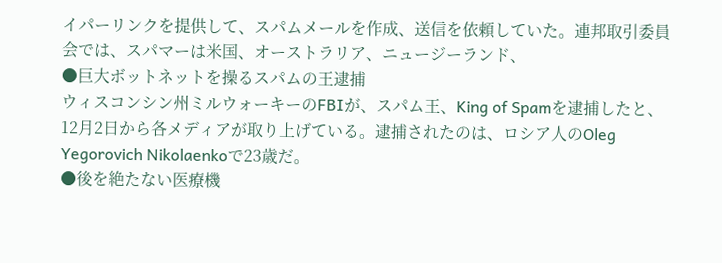イパーリンクを提供して、スパムメールを作成、送信を依頼していた。連邦取引委員会では、スパマーは米国、オーストラリア、ニュージーランド、
●巨大ボットネットを操るスパムの王逮捕
ウィスコンシン州ミルウォーキーのFBIが、スパム王、King of Spamを逮捕したと、12月2日から各メディアが取り上げている。逮捕されたのは、ロシア人のOleg Yegorovich Nikolaenkoで23歳だ。
●後を絶たない医療機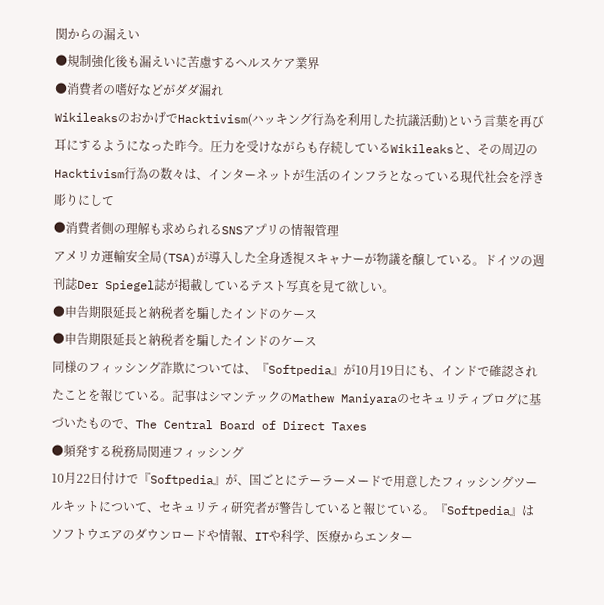関からの漏えい
●規制強化後も漏えいに苦慮するヘルスケア業界
●消費者の嗜好などがダダ漏れ
WikileaksのおかげでHacktivism(ハッキング行為を利用した抗議活動)という言葉を再び耳にするようになった昨今。圧力を受けながらも存続しているWikileaksと、その周辺のHacktivism行為の数々は、インターネットが生活のインフラとなっている現代社会を浮き彫りにして
●消費者側の理解も求められるSNSアプリの情報管理
アメリカ運輸安全局(TSA)が導入した全身透視スキャナーが物議を醸している。ドイツの週刊誌Der Spiegel誌が掲載しているテスト写真を見て欲しい。
●申告期限延長と納税者を騙したインドのケース
●申告期限延長と納税者を騙したインドのケース
同様のフィッシング詐欺については、『Softpedia』が10月19日にも、インドで確認されたことを報じている。記事はシマンテックのMathew Maniyaraのセキュリティブログに基づいたもので、The Central Board of Direct Taxes
●頻発する税務局関連フィッシング
10月22日付けで『Softpedia』が、国ごとにテーラーメードで用意したフィッシングツールキットについて、セキュリティ研究者が警告していると報じている。『Softpedia』はソフトウエアのダウンロードや情報、ITや科学、医療からエンター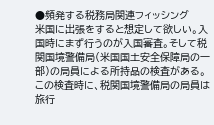●頻発する税務局関連フィッシング
米国に出張をすると想定して欲しい。入国時にまず行うのが入国審査。そして税関国境警備局(米国国土安全保障局の一部)の局員による所持品の検査がある。この検査時に、税関国境警備局の局員は旅行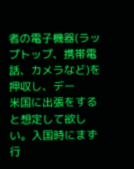者の電子機器(ラップトップ、携帯電話、カメラなど)を押収し、デー
米国に出張をすると想定して欲しい。入国時にまず行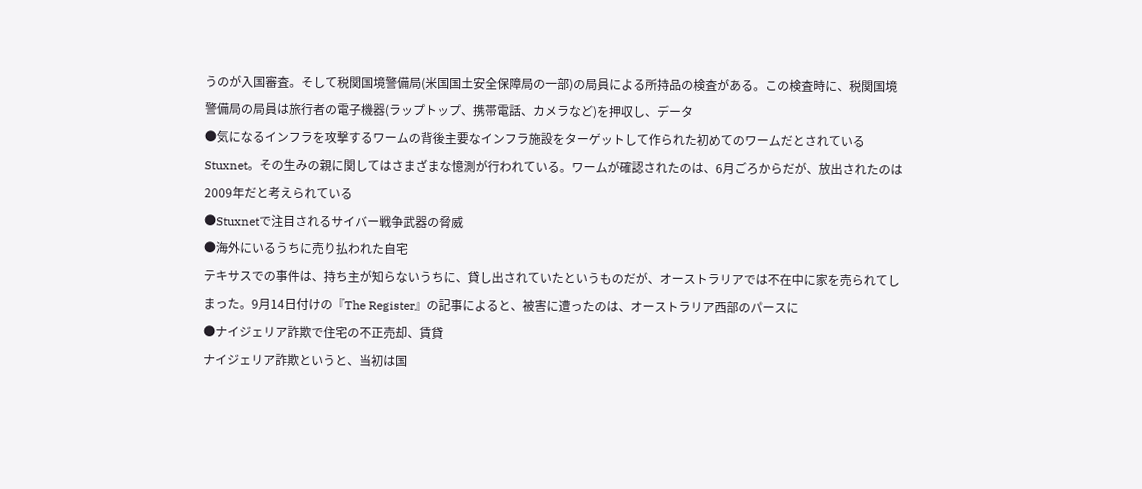うのが入国審査。そして税関国境警備局(米国国土安全保障局の一部)の局員による所持品の検査がある。この検査時に、税関国境警備局の局員は旅行者の電子機器(ラップトップ、携帯電話、カメラなど)を押収し、データ
●気になるインフラを攻撃するワームの背後主要なインフラ施設をターゲットして作られた初めてのワームだとされているStuxnet。その生みの親に関してはさまざまな憶測が行われている。ワームが確認されたのは、6月ごろからだが、放出されたのは2009年だと考えられている
●Stuxnetで注目されるサイバー戦争武器の脅威
●海外にいるうちに売り払われた自宅
テキサスでの事件は、持ち主が知らないうちに、貸し出されていたというものだが、オーストラリアでは不在中に家を売られてしまった。9月14日付けの『The Register』の記事によると、被害に遭ったのは、オーストラリア西部のパースに
●ナイジェリア詐欺で住宅の不正売却、賃貸
ナイジェリア詐欺というと、当初は国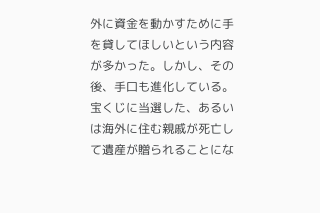外に資金を動かすために手を貸してほしいという内容が多かった。しかし、その後、手口も進化している。宝くじに当選した、あるいは海外に住む親戚が死亡して遺産が贈られることにな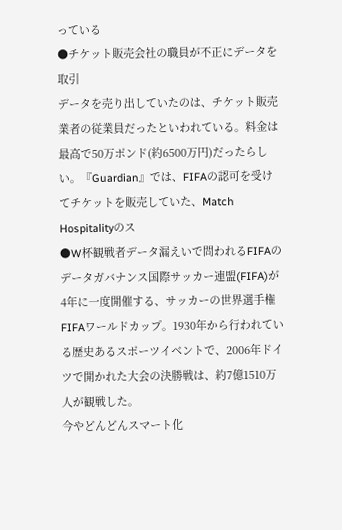っている
●チケット販売会社の職員が不正にデータを取引
データを売り出していたのは、チケット販売業者の従業員だったといわれている。料金は最高で50万ポンド(約6500万円)だったらしい。『Guardian』では、FIFAの認可を受けてチケットを販売していた、Match Hospitalityのス
●W杯観戦者データ漏えいで問われるFIFAのデータガバナンス国際サッカー連盟(FIFA)が4年に一度開催する、サッカーの世界選手権FIFAワールドカップ。1930年から行われている歴史あるスポーツイベントで、2006年ドイツで開かれた大会の決勝戦は、約7億1510万人が観戦した。
今やどんどんスマート化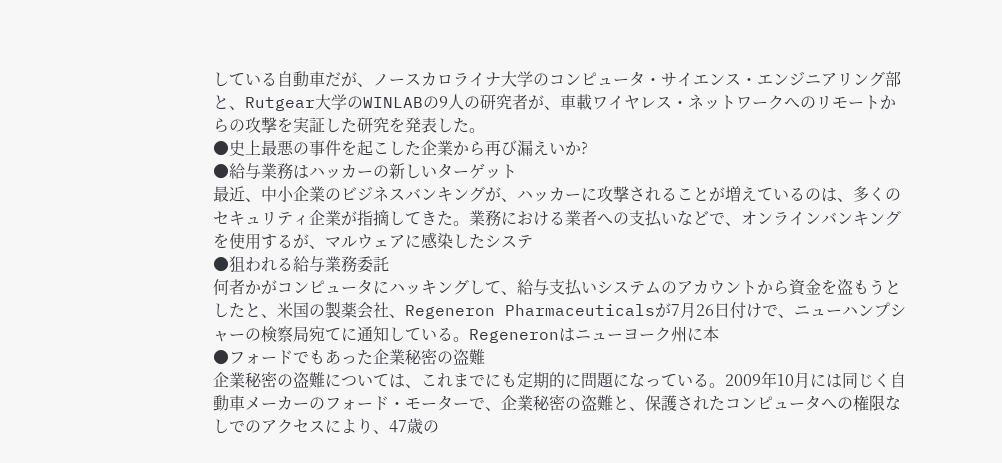している自動車だが、ノースカロライナ大学のコンピュータ・サイエンス・エンジニアリング部と、Rutgear大学のWINLABの9人の研究者が、車載ワイヤレス・ネットワークへのリモートからの攻撃を実証した研究を発表した。
●史上最悪の事件を起こした企業から再び漏えいか?
●給与業務はハッカーの新しいターゲット
最近、中小企業のビジネスバンキングが、ハッカーに攻撃されることが増えているのは、多くのセキュリティ企業が指摘してきた。業務における業者への支払いなどで、オンラインバンキングを使用するが、マルウェアに感染したシステ
●狙われる給与業務委託
何者かがコンピュータにハッキングして、給与支払いシステムのアカウントから資金を盗もうとしたと、米国の製薬会社、Regeneron Pharmaceuticalsが7月26日付けで、ニューハンプシャーの検察局宛てに通知している。Regeneronはニューヨーク州に本
●フォードでもあった企業秘密の盗難
企業秘密の盗難については、これまでにも定期的に問題になっている。2009年10月には同じく自動車メーカーのフォード・モーターで、企業秘密の盗難と、保護されたコンピュータへの権限なしでのアクセスにより、47歳の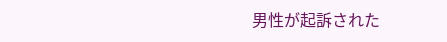男性が起訴された